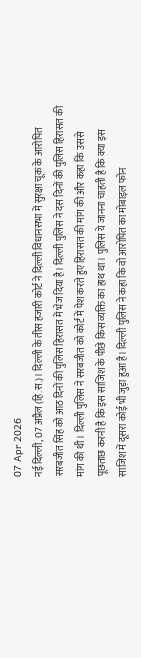07 Apr 2026
नई दिल्ली, 07 अप्रैल (हि.स.)। दिल्ली के तीस हजारी कोर्ट ने दिल्ली विधानसभा में सुरक्षा चूक के आरोपित सरबजीत सिंह को आठ दिनों की पुलिस हिरासत में भेज दिया है। दिल्ली पुलिस ने दस दिनों की पुलिस हिरासत की मांग की थी। दिल्ली पुलिस ने सरबजीत को कोर्ट में पेश करते हुए हिरासत की मांग की और कहा कि उससे पूछताछ करनी है कि इस साजिश के पीछे किस व्यक्ति का हाथ था। पुलिस ये जानना चाहती है कि क्या इस साजिश में दूसरा कोई भी जुड़ा हुआ है। दिल्ली पुलिस ने कहा कि वो आरोपित का मोबाइल फोन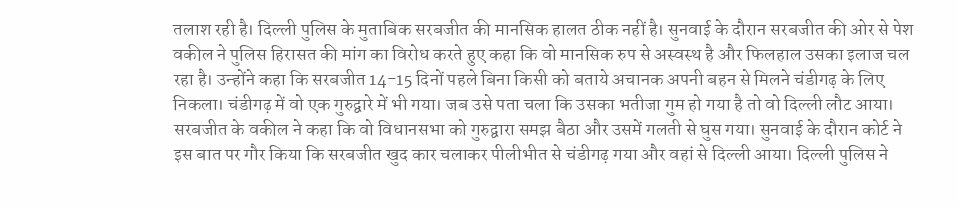तलाश रही है। दिल्ली पुलिस के मुताबिक सरबजीत की मानसिक हालत ठीक नहीं है। सुनवाई के दौरान सरबजीत की ओर से पेश वकील ने पुलिस हिरासत की मांग का विरोध करते हुए कहा कि वो मानसिक रुप से अस्वस्थ है और फिलहाल उसका इलाज चल रहा है। उन्होंने कहा कि सरबजीत 14-15 दिनों पहले बिना किसी को बताये अचानक अपनी बहन से मिलने चंडीगढ़ के लिए निकला। चंडीगढ़ में वो एक गुरुद्वारे में भी गया। जब उसे पता चला कि उसका भतीजा गुम हो गया है तो वो दिल्ली लौट आया। सरबजीत के वकील ने कहा कि वो विधानसभा को गुरुद्वारा समझ बैठा और उसमें गलती से घुस गया। सुनवाई के दौरान कोर्ट ने इस बात पर गौर किया कि सरबजीत खुद कार चलाकर पीलीभीत से चंडीगढ़ गया और वहां से दिल्ली आया। दिल्ली पुलिस ने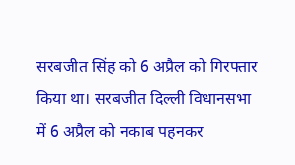सरबजीत सिंह को 6 अप्रैल को गिरफ्तार किया था। सरबजीत दिल्ली विधानसभा में 6 अप्रैल को नकाब पहनकर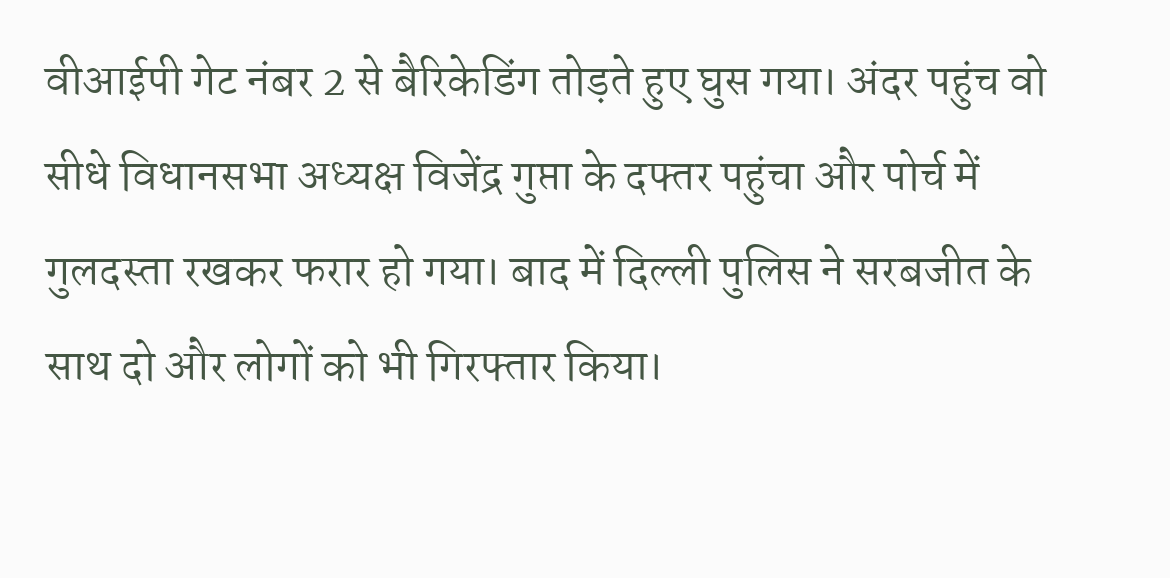वीआईपी गेट नंबर 2 से बैरिकेडिंग तोड़ते हुए घुस गया। अंदर पहुंच वो सीधे विधानसभा अध्यक्ष विजेंद्र गुप्ता के दफ्तर पहुंचा और पोर्च में गुलदस्ता रखकर फरार हो गया। बाद में दिल्ली पुलिस ने सरबजीत के साथ दो और लोगों को भी गिरफ्तार किया।